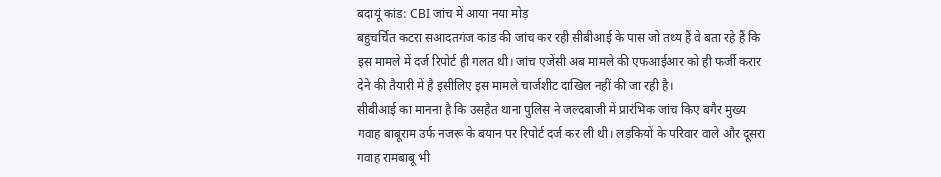बदायूं कांड: CBI जांच में आया नया मोड़
बहुचर्चित कटरा सआदतगंज कांड की जांच कर रही सीबीआई के पास जो तथ्य हैं वे बता रहे हैं कि इस मामले में दर्ज रिपोर्ट ही गलत थी। जांच एजेंसी अब मामले की एफआईआर को ही फर्जी करार देने की तैयारी में है इसीलिए इस मामले चार्जशीट दाखिल नहीं की जा रही है।
सीबीआई का मानना है कि उसहैत थाना पुलिस ने जल्दबाजी में प्रारंभिक जांच किए बगैर मुख्य गवाह बाबूराम उर्फ नजरू के बयान पर रिपोर्ट दर्ज कर ली थी। लड़कियों के परिवार वाले और दूसरा गवाह रामबाबू भी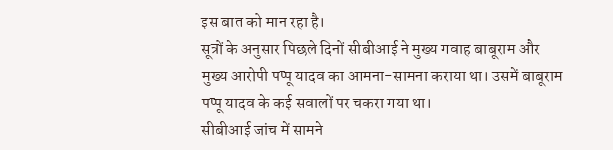इस बात को मान रहा है।
सूत्रों के अनुसार पिछले दिनों सीबीआई ने मुख्य गवाह बाबूराम और मुख्य आरोपी पप्पू यादव का आमना-सामना कराया था। उसमें बाबूराम पप्पू यादव के कई सवालों पर चकरा गया था।
सीबीआई जांच में सामने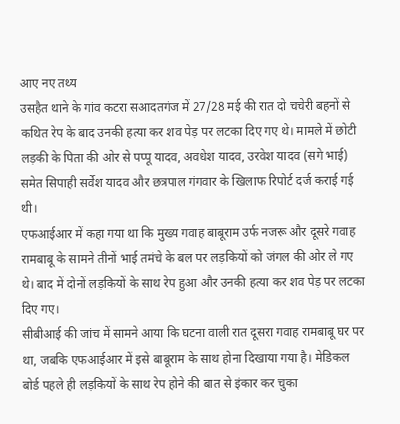आए नए तथ्य
उसहैत थाने के गांव कटरा सआदतगंज में 27/28 मई की रात दो चचेरी बहनों से कथित रेप के बाद उनकी हत्या कर शव पेड़ पर लटका दिए गए थे। मामले में छोटी लड़की के पिता की ओर से पप्पू यादव, अवधेश यादव, उरवेश यादव (सगे भाई) समेत सिपाही सर्वेश यादव और छत्रपाल गंगवार के खिलाफ रिपोर्ट दर्ज कराई गई थी।
एफआईआर में कहा गया था कि मुख्य गवाह बाबूराम उर्फ नजरू और दूसरे गवाह रामबाबू के सामने तीनों भाई तमंचे के बल पर लड़कियों को जंगल की ओर ले गए थे। बाद में दोनों लड़कियों के साथ रेप हुआ और उनकी हत्या कर शव पेड़ पर लटका दिए गए।
सीबीआई की जांच में सामने आया कि घटना वाली रात दूसरा गवाह रामबाबू घर पर था, जबकि एफआईआर में इसे बाबूराम के साथ होना दिखाया गया है। मेडिकल बोर्ड पहले ही लड़कियों के साथ रेप होने की बात से इंकार कर चुका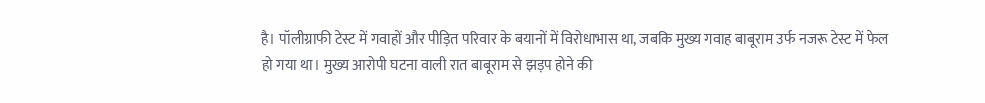है। पॉलीग्राफी टेस्ट में गवाहों और पीड़ित परिवार के बयानों में विरोधाभास था, जबकि मुख्य गवाह बाबूराम उर्फ नजरू टेस्ट में फेल हो गया था। मुख्य आरोपी घटना वाली रात बाबूराम से झड़प होने की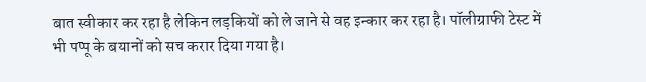बात स्वीकार कर रहा है लेकिन लड़कियों को ले जाने से वह इन्कार कर रहा है। पॉलीग्राफी टेस्ट में भी पप्पू के बयानों को सच करार दिया गया है।